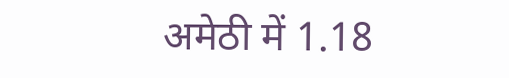अमेठी में 1.18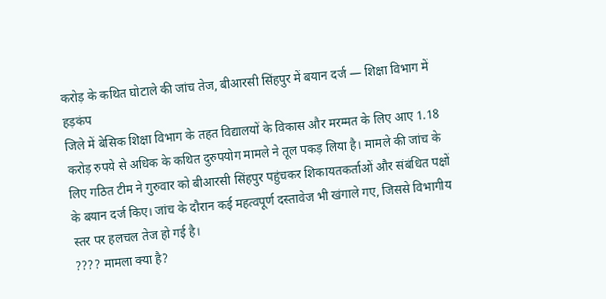करोड़ के कथित घोटाले की जांच तेज, बीआरसी सिंहपुर में बयान दर्ज — शिक्षा विभाग में हड़कंप
जिले में बेसिक शिक्षा विभाग के तहत विद्यालयों के विकास और मरम्मत के लिए आए 1.18 करोड़ रुपये से अधिक के कथित दुरुपयोग मामले ने तूल पकड़ लिया है। मामले की जांच के लिए गठित टीम ने गुरुवार को बीआरसी सिंहपुर पहुंचकर शिकायतकर्ताओं और संबंधित पक्षों के बयान दर्ज किए। जांच के दौरान कई महत्वपूर्ण दस्तावेज भी खंगाले गए, जिससे विभागीय स्तर पर हलचल तेज हो गई है।
???? मामला क्या है?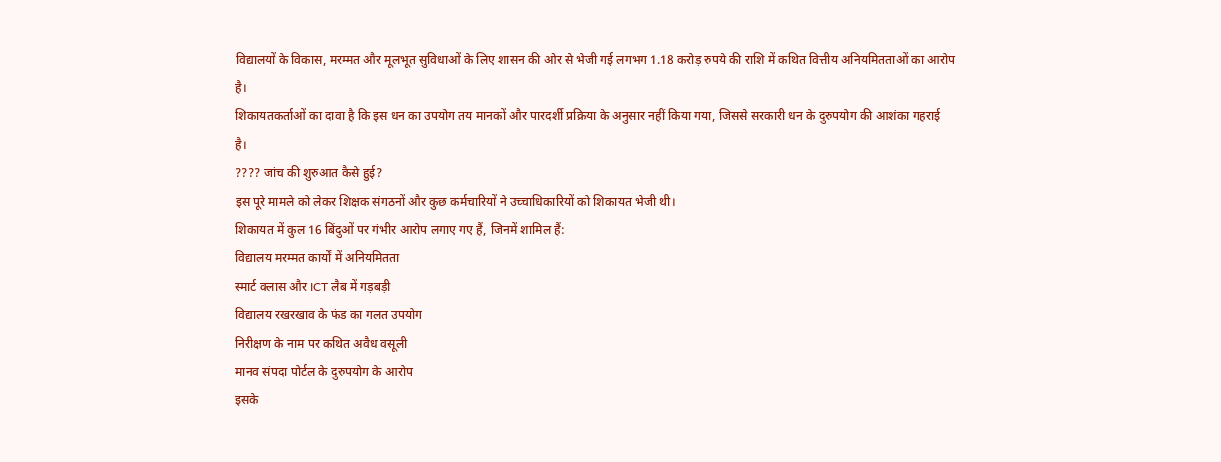विद्यालयों के विकास, मरम्मत और मूलभूत सुविधाओं के लिए शासन की ओर से भेजी गई लगभग 1.18 करोड़ रुपये की राशि में कथित वित्तीय अनियमितताओं का आरोप है।
शिकायतकर्ताओं का दावा है कि इस धन का उपयोग तय मानकों और पारदर्शी प्रक्रिया के अनुसार नहीं किया गया, जिससे सरकारी धन के दुरुपयोग की आशंका गहराई है।
???? जांच की शुरुआत कैसे हुई?
इस पूरे मामले को लेकर शिक्षक संगठनों और कुछ कर्मचारियों ने उच्चाधिकारियों को शिकायत भेजी थी।
शिकायत में कुल 16 बिंदुओं पर गंभीर आरोप लगाए गए हैं, जिनमें शामिल हैं:
विद्यालय मरम्मत कार्यों में अनियमितता
स्मार्ट क्लास और ICT लैब में गड़बड़ी
विद्यालय रखरखाव के फंड का गलत उपयोग
निरीक्षण के नाम पर कथित अवैध वसूली
मानव संपदा पोर्टल के दुरुपयोग के आरोप
इसके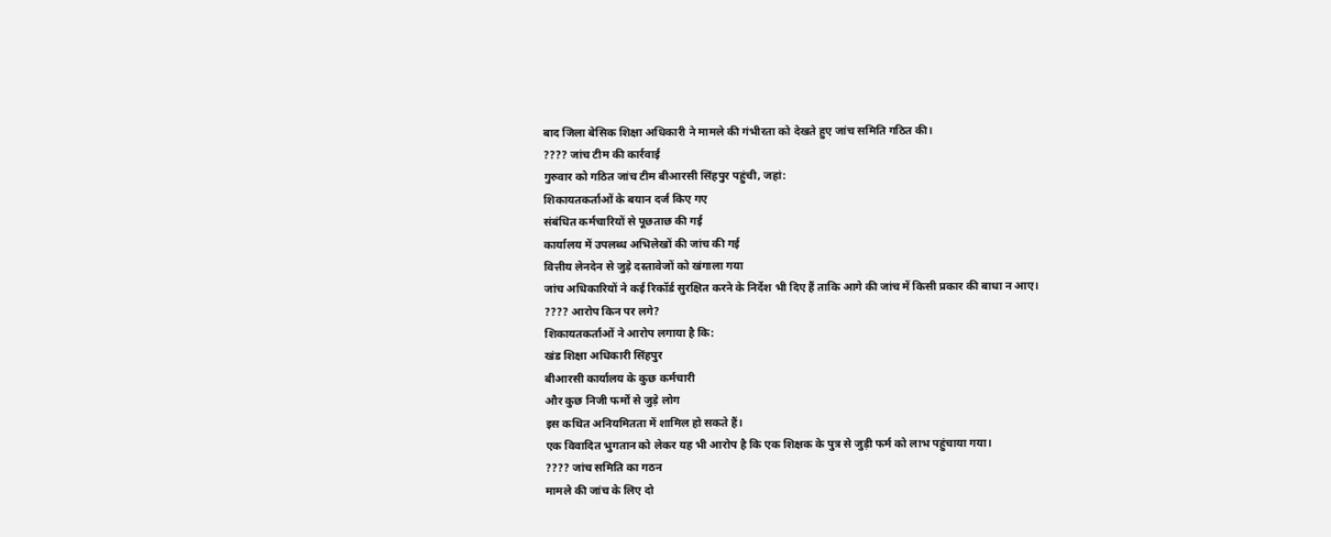बाद जिला बेसिक शिक्षा अधिकारी ने मामले की गंभीरता को देखते हुए जांच समिति गठित की।
???? जांच टीम की कार्रवाई
गुरुवार को गठित जांच टीम बीआरसी सिंहपुर पहुंची, जहां:
शिकायतकर्ताओं के बयान दर्ज किए गए
संबंधित कर्मचारियों से पूछताछ की गई
कार्यालय में उपलब्ध अभिलेखों की जांच की गई
वित्तीय लेनदेन से जुड़े दस्तावेजों को खंगाला गया
जांच अधिकारियों ने कई रिकॉर्ड सुरक्षित करने के निर्देश भी दिए हैं ताकि आगे की जांच में किसी प्रकार की बाधा न आए।
???? आरोप किन पर लगे?
शिकायतकर्ताओं ने आरोप लगाया है कि:
खंड शिक्षा अधिकारी सिंहपुर
बीआरसी कार्यालय के कुछ कर्मचारी
और कुछ निजी फर्मों से जुड़े लोग
इस कथित अनियमितता में शामिल हो सकते हैं।
एक विवादित भुगतान को लेकर यह भी आरोप है कि एक शिक्षक के पुत्र से जुड़ी फर्म को लाभ पहुंचाया गया।
???? जांच समिति का गठन
मामले की जांच के लिए दो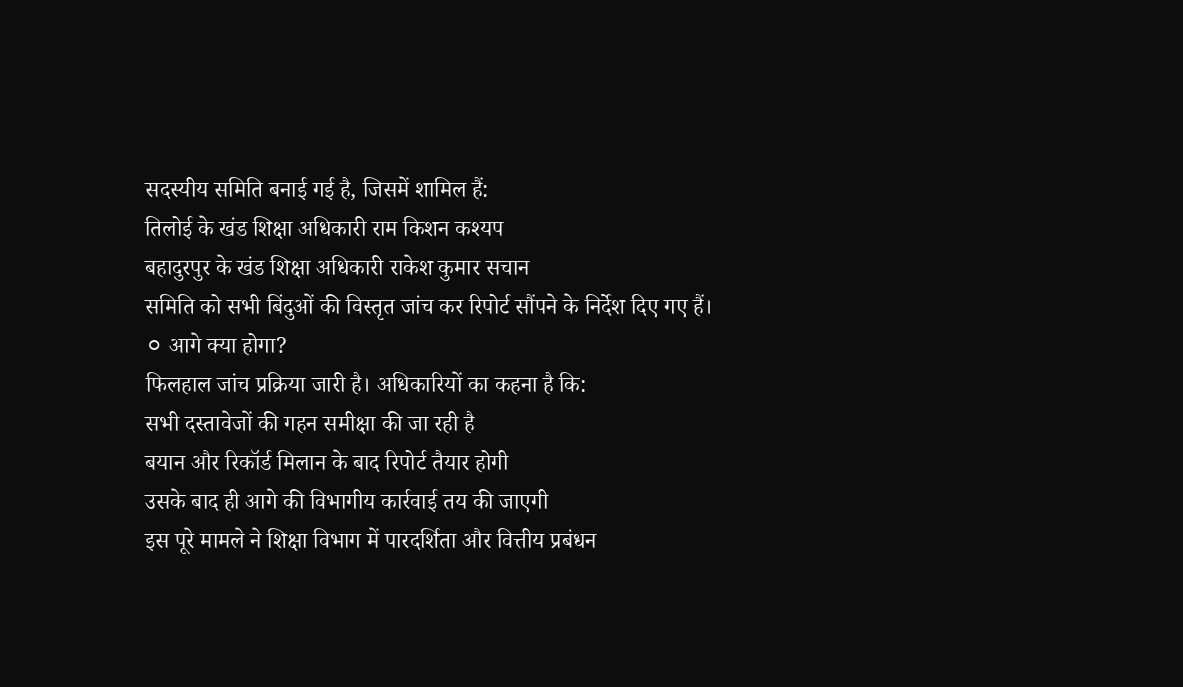सदस्यीय समिति बनाई गई है, जिसमें शामिल हैं:
तिलोई के खंड शिक्षा अधिकारी राम किशन कश्यप
बहादुरपुर के खंड शिक्षा अधिकारी राकेश कुमार सचान
समिति को सभी बिंदुओं की विस्तृत जांच कर रिपोर्ट सौंपने के निर्देश दिए गए हैं।
⚪ आगे क्या होगा?
फिलहाल जांच प्रक्रिया जारी है। अधिकारियों का कहना है कि:
सभी दस्तावेजों की गहन समीक्षा की जा रही है
बयान और रिकॉर्ड मिलान के बाद रिपोर्ट तैयार होगी
उसके बाद ही आगे की विभागीय कार्रवाई तय की जाएगी
इस पूरे मामले ने शिक्षा विभाग में पारदर्शिता और वित्तीय प्रबंधन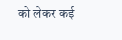को लेकर कई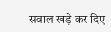सवाल खड़े कर दिए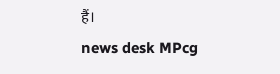हैं।
news desk MPcg